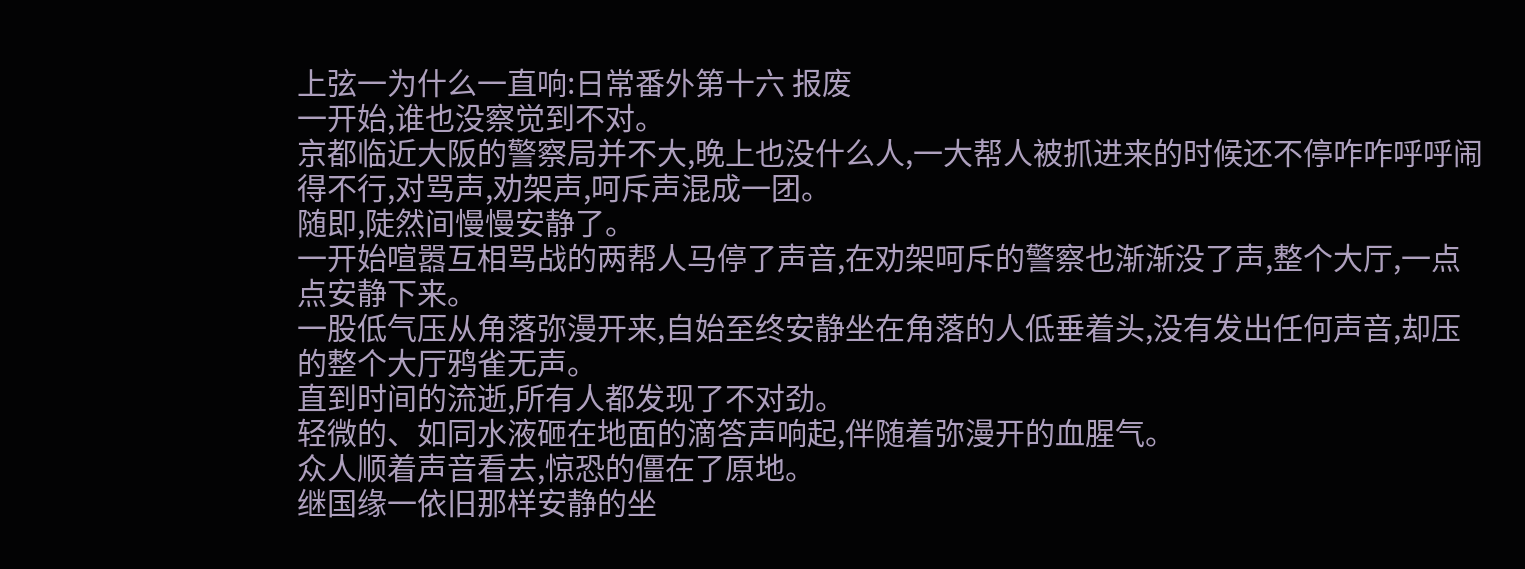上弦一为什么一直响:日常番外第十六 报废
一开始,谁也没察觉到不对。
京都临近大阪的警察局并不大,晚上也没什么人,一大帮人被抓进来的时候还不停咋咋呼呼闹得不行,对骂声,劝架声,呵斥声混成一团。
随即,陡然间慢慢安静了。
一开始喧嚣互相骂战的两帮人马停了声音,在劝架呵斥的警察也渐渐没了声,整个大厅,一点点安静下来。
一股低气压从角落弥漫开来,自始至终安静坐在角落的人低垂着头,没有发出任何声音,却压的整个大厅鸦雀无声。
直到时间的流逝,所有人都发现了不对劲。
轻微的、如同水液砸在地面的滴答声响起,伴随着弥漫开的血腥气。
众人顺着声音看去,惊恐的僵在了原地。
继国缘一依旧那样安静的坐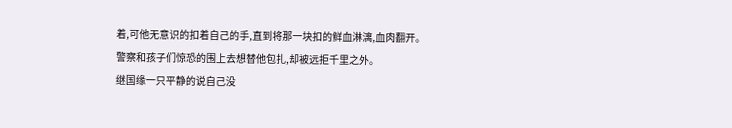着,可他无意识的扣着自己的手,直到将那一块扣的鲜血淋漓,血肉翻开。
警察和孩子们惊恐的围上去想替他包扎,却被远拒千里之外。
继国缘一只平静的说自己没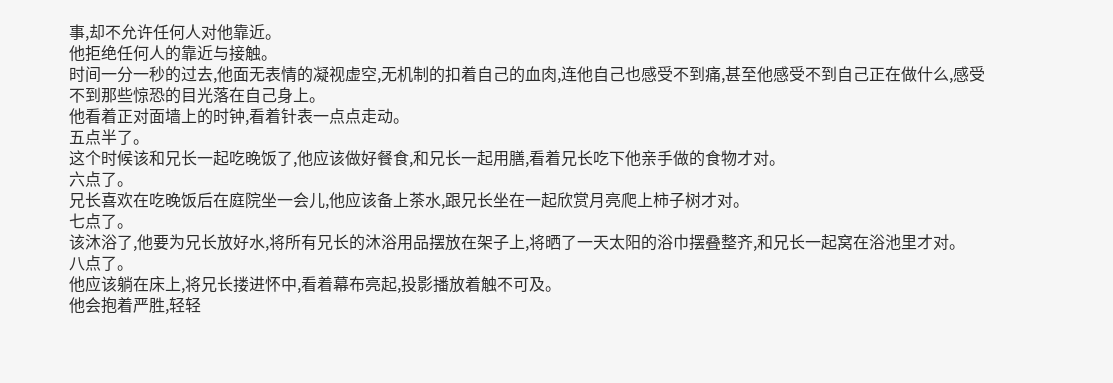事,却不允许任何人对他靠近。
他拒绝任何人的靠近与接触。
时间一分一秒的过去,他面无表情的凝视虚空,无机制的扣着自己的血肉,连他自己也感受不到痛,甚至他感受不到自己正在做什么,感受不到那些惊恐的目光落在自己身上。
他看着正对面墙上的时钟,看着针表一点点走动。
五点半了。
这个时候该和兄长一起吃晚饭了,他应该做好餐食,和兄长一起用膳,看着兄长吃下他亲手做的食物才对。
六点了。
兄长喜欢在吃晚饭后在庭院坐一会儿,他应该备上茶水,跟兄长坐在一起欣赏月亮爬上柿子树才对。
七点了。
该沐浴了,他要为兄长放好水,将所有兄长的沐浴用品摆放在架子上,将晒了一天太阳的浴巾摆叠整齐,和兄长一起窝在浴池里才对。
八点了。
他应该躺在床上,将兄长搂进怀中,看着幕布亮起,投影播放着触不可及。
他会抱着严胜,轻轻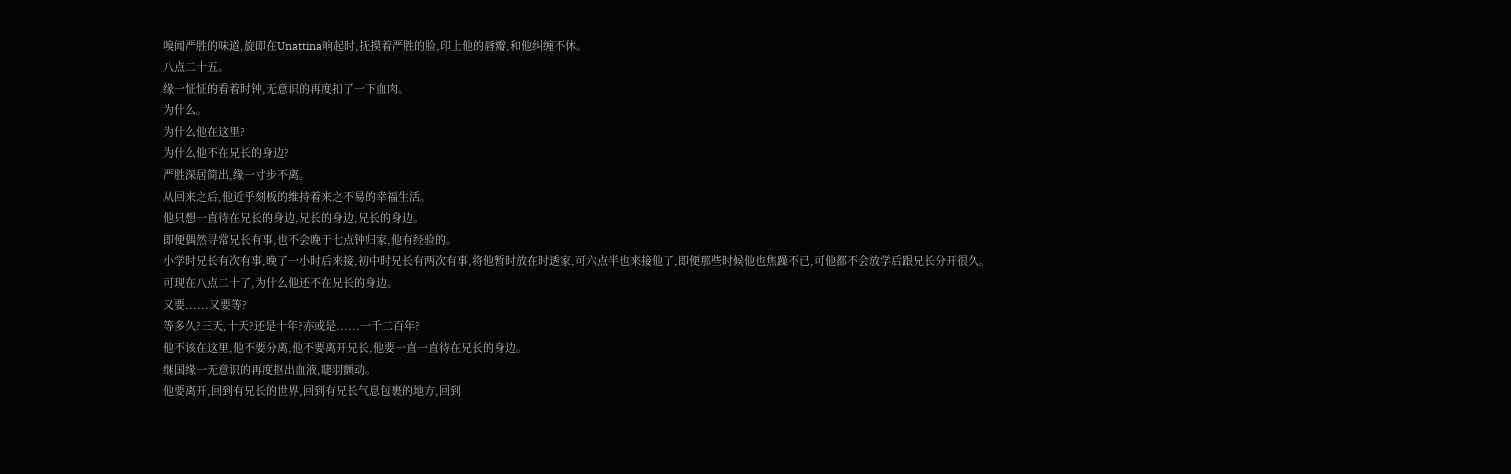嗅闻严胜的味道,旋即在Unattina响起时,抚摸着严胜的脸,印上他的唇瓣,和他纠缠不休。
八点二十五。
缘一怔怔的看着时钟,无意识的再度扣了一下血肉。
为什么。
为什么他在这里?
为什么他不在兄长的身边?
严胜深居简出,缘一寸步不离。
从回来之后,他近乎刻板的维持着来之不易的幸福生活。
他只想一直待在兄长的身边,兄长的身边,兄长的身边。
即便偶然寻常兄长有事,也不会晚于七点钟归家,他有经验的。
小学时兄长有次有事,晚了一小时后来接,初中时兄长有两次有事,将他暂时放在时透家,可六点半也来接他了,即便那些时候他也焦躁不已,可他都不会放学后跟兄长分开很久。
可现在八点二十了,为什么他还不在兄长的身边。
又要......又要等?
等多久?三天,十天?还是十年?亦或是......一千二百年?
他不该在这里,他不要分离,他不要离开兄长,他要一直一直待在兄长的身边。
继国缘一无意识的再度抠出血液,睫羽颤动。
他要离开,回到有兄长的世界,回到有兄长气息包裹的地方,回到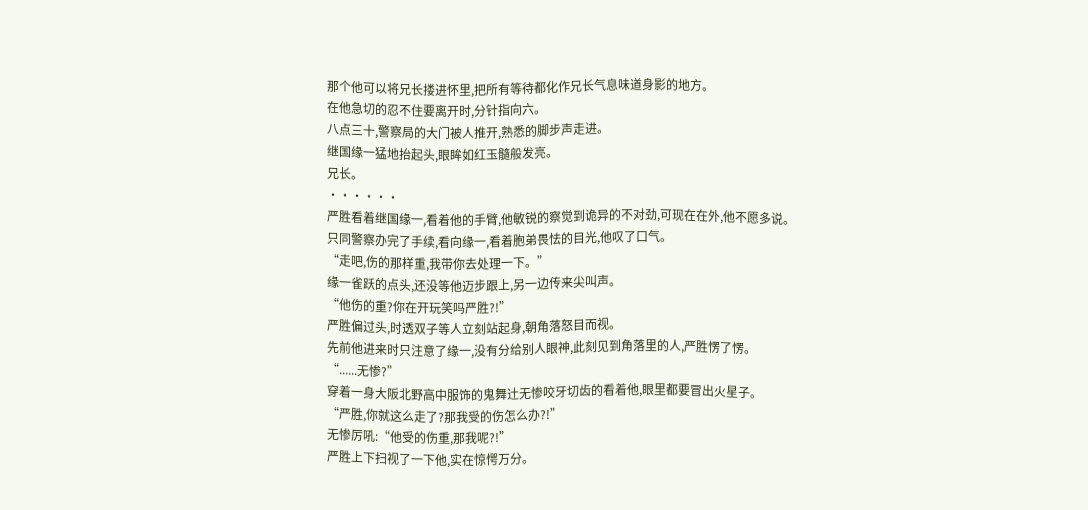那个他可以将兄长搂进怀里,把所有等待都化作兄长气息味道身影的地方。
在他急切的忍不住要离开时,分针指向六。
八点三十,警察局的大门被人推开,熟悉的脚步声走进。
继国缘一猛地抬起头,眼眸如红玉髓般发亮。
兄长。
······
严胜看着继国缘一,看着他的手臂,他敏锐的察觉到诡异的不对劲,可现在在外,他不愿多说。
只同警察办完了手续,看向缘一,看着胞弟畏怯的目光,他叹了口气。
“走吧,伤的那样重,我带你去处理一下。”
缘一雀跃的点头,还没等他迈步跟上,另一边传来尖叫声。
“他伤的重?你在开玩笑吗严胜?!”
严胜偏过头,时透双子等人立刻站起身,朝角落怒目而视。
先前他进来时只注意了缘一,没有分给别人眼神,此刻见到角落里的人,严胜愣了愣。
“......无惨?”
穿着一身大阪北野高中服饰的鬼舞辻无惨咬牙切齿的看着他,眼里都要冒出火星子。
“严胜,你就这么走了?那我受的伤怎么办?!”
无惨厉吼:“他受的伤重,那我呢?!”
严胜上下扫视了一下他,实在惊愕万分。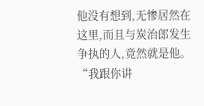他没有想到,无惨居然在这里,而且与炭治郎发生争执的人,竟然就是他。
“我跟你讲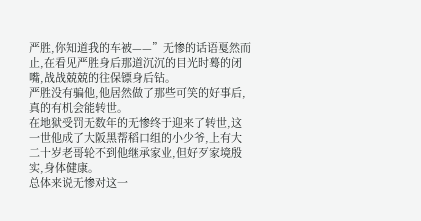严胜,你知道我的车被——”无惨的话语戛然而止,在看见严胜身后那道沉沉的目光时蓦的闭嘴,战战兢兢的往保镖身后钻。
严胜没有骗他,他居然做了那些可笑的好事后,真的有机会能转世。
在地狱受罚无数年的无惨终于迎来了转世,这一世他成了大阪黑帮稻口组的小少爷,上有大二十岁老哥轮不到他继承家业,但好歹家境殷实,身体健康。
总体来说无惨对这一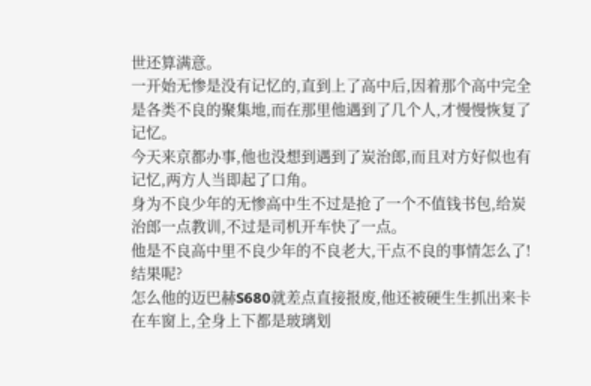世还算满意。
一开始无惨是没有记忆的,直到上了高中后,因着那个高中完全是各类不良的聚集地,而在那里他遇到了几个人,才慢慢恢复了记忆。
今天来京都办事,他也没想到遇到了炭治郎,而且对方好似也有记忆,两方人当即起了口角。
身为不良少年的无惨高中生不过是抢了一个不值钱书包,给炭治郎一点教训,不过是司机开车快了一点。
他是不良高中里不良少年的不良老大,干点不良的事情怎么了!
结果呢?
怎么他的迈巴赫S680就差点直接报废,他还被硬生生抓出来卡在车窗上,全身上下都是玻璃划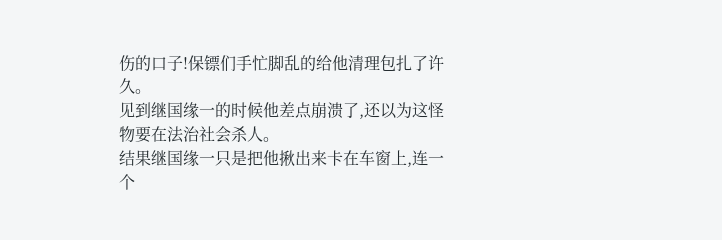伤的口子!保镖们手忙脚乱的给他清理包扎了许久。
见到继国缘一的时候他差点崩溃了,还以为这怪物要在法治社会杀人。
结果继国缘一只是把他揪出来卡在车窗上,连一个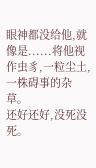眼神都没给他,就像是......将他视作虫豸,一粒尘土,一株碍事的杂草。
还好还好,没死没死。